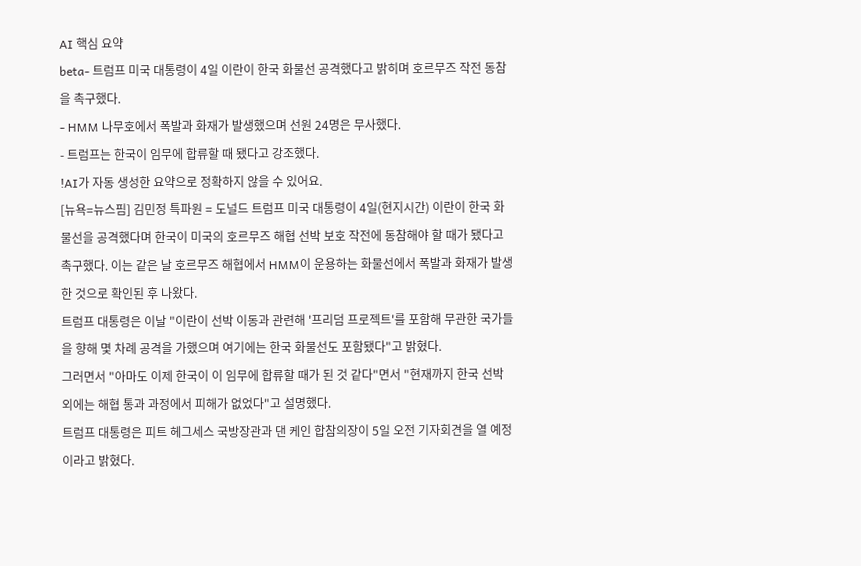AI 핵심 요약
beta- 트럼프 미국 대통령이 4일 이란이 한국 화물선 공격했다고 밝히며 호르무즈 작전 동참을 촉구했다.
- HMM 나무호에서 폭발과 화재가 발생했으며 선원 24명은 무사했다.
- 트럼프는 한국이 임무에 합류할 때 됐다고 강조했다.
!AI가 자동 생성한 요약으로 정확하지 않을 수 있어요.
[뉴욕=뉴스핌] 김민정 특파원 = 도널드 트럼프 미국 대통령이 4일(현지시간) 이란이 한국 화물선을 공격했다며 한국이 미국의 호르무즈 해협 선박 보호 작전에 동참해야 할 때가 됐다고 촉구했다. 이는 같은 날 호르무즈 해협에서 HMM이 운용하는 화물선에서 폭발과 화재가 발생한 것으로 확인된 후 나왔다.
트럼프 대통령은 이날 "이란이 선박 이동과 관련해 '프리덤 프로젝트'를 포함해 무관한 국가들을 향해 몇 차례 공격을 가했으며 여기에는 한국 화물선도 포함됐다"고 밝혔다.
그러면서 "아마도 이제 한국이 이 임무에 합류할 때가 된 것 같다"면서 "현재까지 한국 선박 외에는 해협 통과 과정에서 피해가 없었다"고 설명했다.
트럼프 대통령은 피트 헤그세스 국방장관과 댄 케인 합참의장이 5일 오전 기자회견을 열 예정이라고 밝혔다.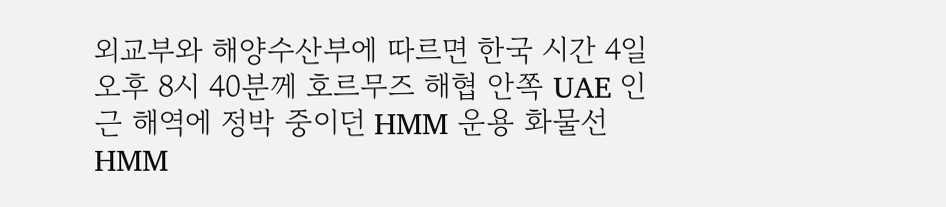외교부와 해양수산부에 따르면 한국 시간 4일 오후 8시 40분께 호르무즈 해협 안쪽 UAE 인근 해역에 정박 중이던 HMM 운용 화물선 HMM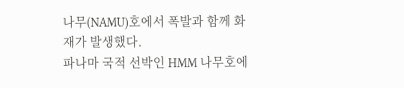나무(NAMU)호에서 폭발과 함께 화재가 발생했다.
파나마 국적 선박인 HMM 나무호에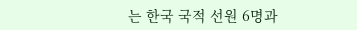는 한국 국적 선원 6명과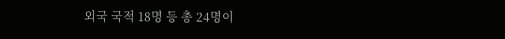외국 국적 18명 등 총 24명이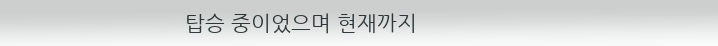탑승 중이었으며 현재까지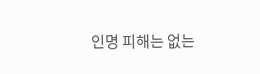인명 피해는 없는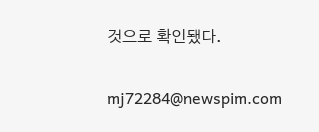것으로 확인됐다.

mj72284@newspim.com